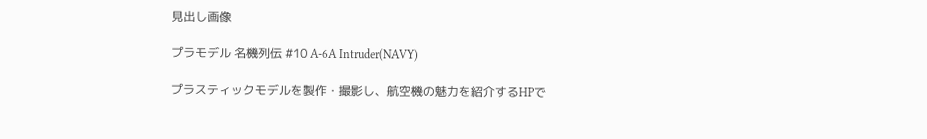見出し画像

プラモデル 名機列伝 #10 A-6A Intruder(NAVY)

プラスティックモデルを製作・撮影し、航空機の魅力を紹介するHPで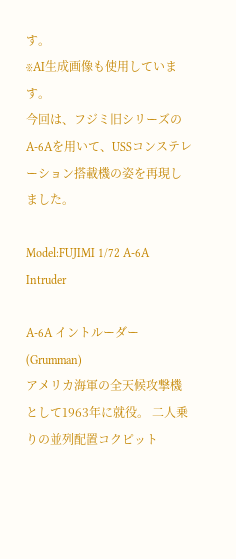す。
※AI生成画像も使用しています。
今回は、フジミ旧シリーズのA‑6Aを用いて、USSコンステレーション搭載機の姿を再現しました。

Model:FUJIMI 1/72 A-6A Intruder

A‑6A イントルーダー(Grumman)
アメリカ海軍の全天候攻撃機として1963年に就役。 二人乗りの並列配置コクピット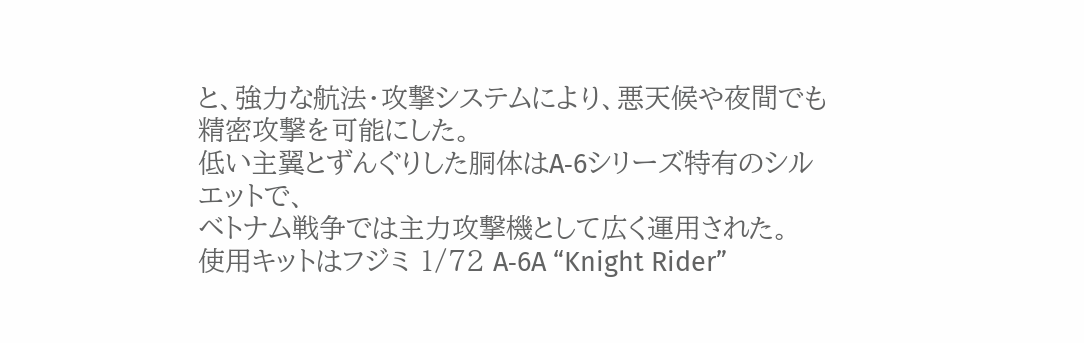と、強力な航法・攻撃システムにより、悪天候や夜間でも精密攻撃を可能にした。
低い主翼とずんぐりした胴体はA‑6シリーズ特有のシルエットで、
ベトナム戦争では主力攻撃機として広く運用された。
使用キットはフジミ 1/72 A‑6A “Knight Rider”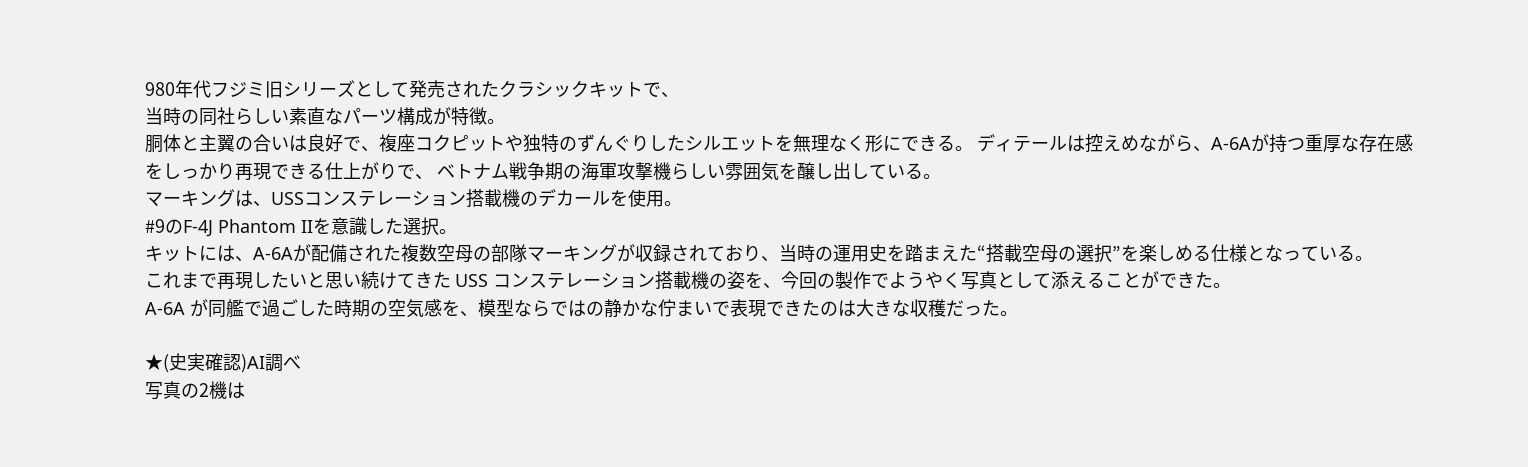980年代フジミ旧シリーズとして発売されたクラシックキットで、
当時の同社らしい素直なパーツ構成が特徴。
胴体と主翼の合いは良好で、複座コクピットや独特のずんぐりしたシルエットを無理なく形にできる。 ディテールは控えめながら、A‑6Aが持つ重厚な存在感をしっかり再現できる仕上がりで、 ベトナム戦争期の海軍攻撃機らしい雰囲気を醸し出している。
マーキングは、USSコンステレーション搭載機のデカールを使用。
#9のF‑4J Phantom IIを意識した選択。
キットには、A‑6Aが配備された複数空母の部隊マーキングが収録されており、当時の運用史を踏まえた“搭載空母の選択”を楽しめる仕様となっている。
これまで再現したいと思い続けてきた USS コンステレーション搭載機の姿を、今回の製作でようやく写真として添えることができた。
A‑6A が同艦で過ごした時期の空気感を、模型ならではの静かな佇まいで表現できたのは大きな収穫だった。

★(史実確認)AI調べ
写真の2機は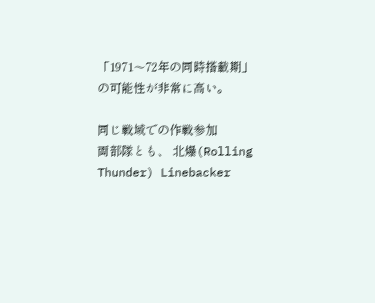「1971〜72年の同時搭載期」の可能性が非常に高い。

同じ戦域での作戦参加
両部隊とも、 北爆(Rolling Thunder) Linebacker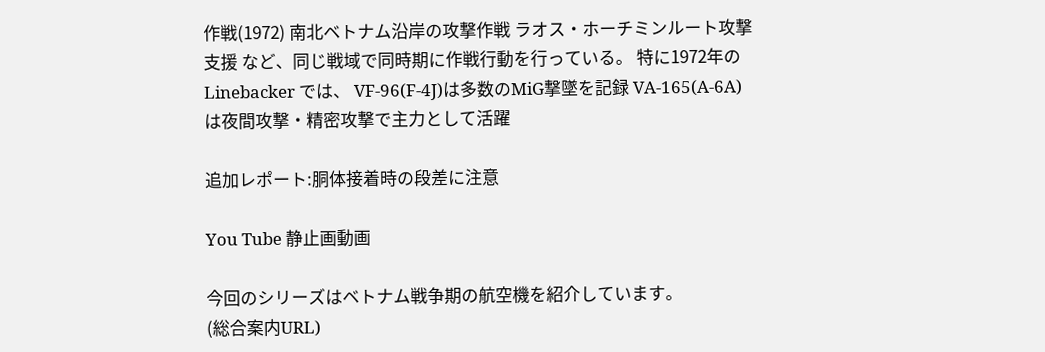作戦(1972) 南北ベトナム沿岸の攻撃作戦 ラオス・ホーチミンルート攻撃支援 など、同じ戦域で同時期に作戦行動を行っている。 特に1972年の Linebacker では、 VF‑96(F‑4J)は多数のMiG撃墜を記録 VA‑165(A‑6A)は夜間攻撃・精密攻撃で主力として活躍

追加レポート:胴体接着時の段差に注意

You Tube 静止画動画

今回のシリーズはベトナム戦争期の航空機を紹介しています。
(総合案内URL)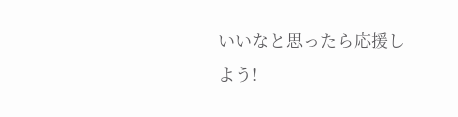いいなと思ったら応援しよう!